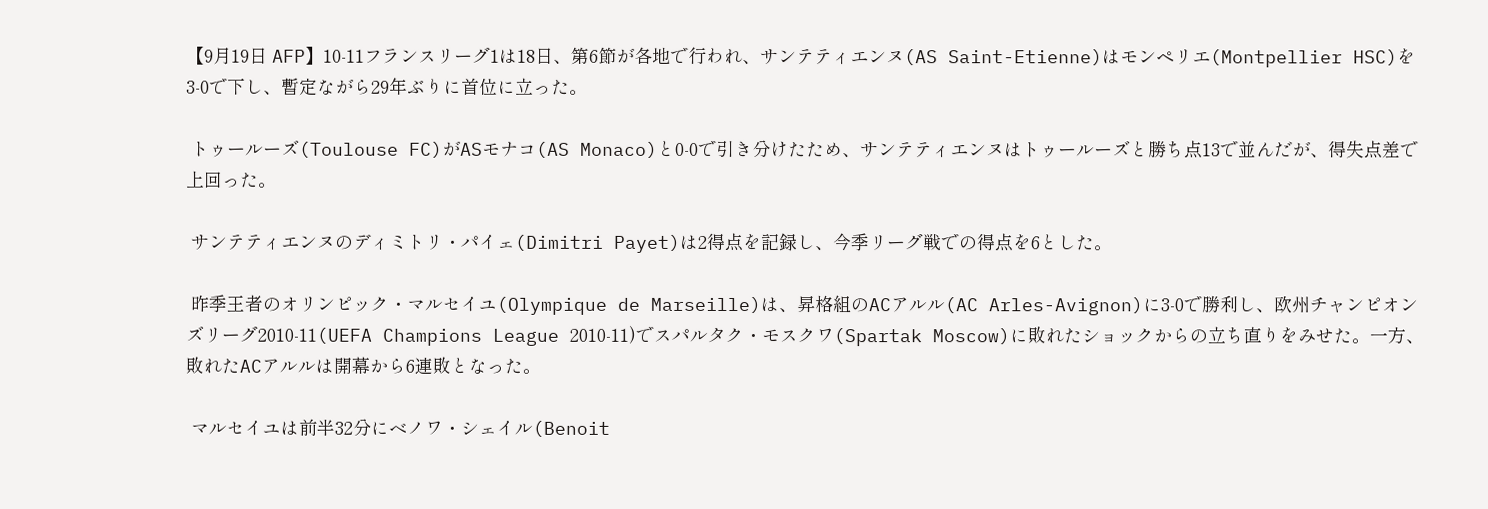【9月19日 AFP】10-11フランスリーグ1は18日、第6節が各地で行われ、サンテティエンヌ(AS Saint-Etienne)はモンペリエ(Montpellier HSC)を3-0で下し、暫定ながら29年ぶりに首位に立った。

 トゥールーズ(Toulouse FC)がASモナコ(AS Monaco)と0-0で引き分けたため、サンテティエンヌはトゥールーズと勝ち点13で並んだが、得失点差で上回った。

 サンテティエンヌのディミトリ・パイェ(Dimitri Payet)は2得点を記録し、今季リーグ戦での得点を6とした。

 昨季王者のオリンピック・マルセイユ(Olympique de Marseille)は、昇格組のACアルル(AC Arles-Avignon)に3-0で勝利し、欧州チャンピオンズリーグ2010-11(UEFA Champions League 2010-11)でスパルタク・モスクワ(Spartak Moscow)に敗れたショックからの立ち直りをみせた。一方、敗れたACアルルは開幕から6連敗となった。

 マルセイユは前半32分にベノワ・シェイル(Benoit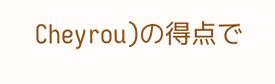Cheyrou)の得点で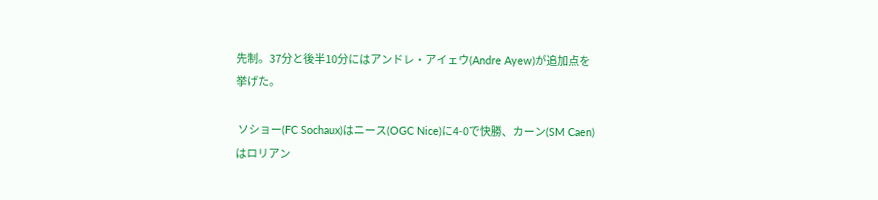先制。37分と後半10分にはアンドレ・アイェウ(Andre Ayew)が追加点を挙げた。

 ソショー(FC Sochaux)はニース(OGC Nice)に4-0で快勝、カーン(SM Caen)はロリアン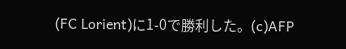(FC Lorient)に1-0で勝利した。(c)AFP